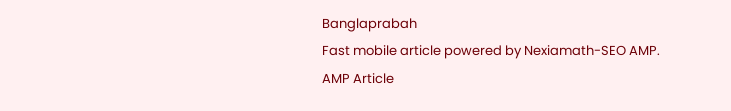Banglaprabah
Fast mobile article powered by Nexiamath-SEO AMP.
AMP Article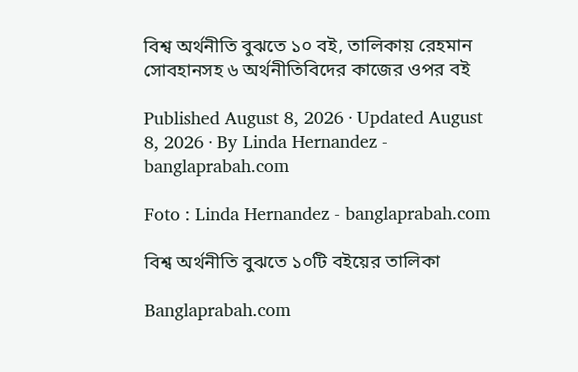বিশ্ব অর্থনীতি বুঝতে ১০ বই, তালিকায় রেহমান সোবহানসহ ৬ অর্থনীতিবিদের কাজের ওপর বই

Published August 8, 2026 · Updated August 8, 2026 · By Linda Hernandez - banglaprabah.com

Foto : Linda Hernandez - banglaprabah.com

বিশ্ব অর্থনীতি বুঝতে ১০টি বইয়ের তালিকা

Banglaprabah.com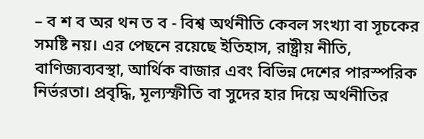– ব শ ব অর থন ত ব - বিশ্ব অর্থনীতি কেবল সংখ্যা বা সূচকের সমষ্টি নয়। এর পেছনে রয়েছে ইতিহাস, রাষ্ট্রীয় নীতি, বাণিজ্যব্যবস্থা, আর্থিক বাজার এবং বিভিন্ন দেশের পারস্পরিক নির্ভরতা। প্রবৃদ্ধি, মূল্যস্ফীতি বা সুদের হার দিয়ে অর্থনীতির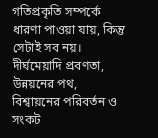গতিপ্রকৃতি সম্পর্কে ধারণা পাওয়া যায়, কিন্তু সেটাই সব নয়। দীর্ঘমেয়াদি প্রবণতা, উন্নয়নের পথ, বিশ্বায়নের পরিবর্তন ও সংকট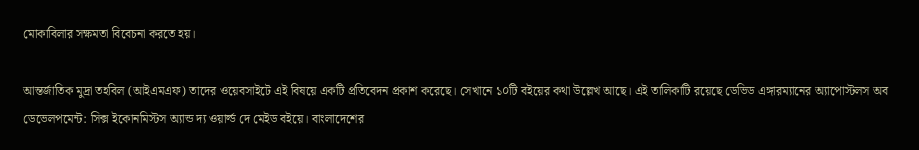মোকাবিলার সক্ষমতা বিবেচনা করতে হয়।

আন্তর্জাতিক মুদ্রা তহবিল (আইএমএফ) তাদের ওয়েবসাইটে এই বিষয়ে একটি প্রতিবেদন প্রকাশ করেছে। সেখানে ১০টি বইয়ের কথা উল্লেখ আছে। এই তালিকাটি রয়েছে ডেভিড এঙ্গারম্যানের অ্যাপোস্টলস অব ডেভেলপমেন্ট: সিক্স ইকোনমিস্টস অ্যান্ড দ্য ওয়ার্ল্ড দে মেইড বইয়ে। বাংলাদেশের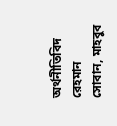অর্থনীতিবিদ রেহমান সোবান, মাহবুব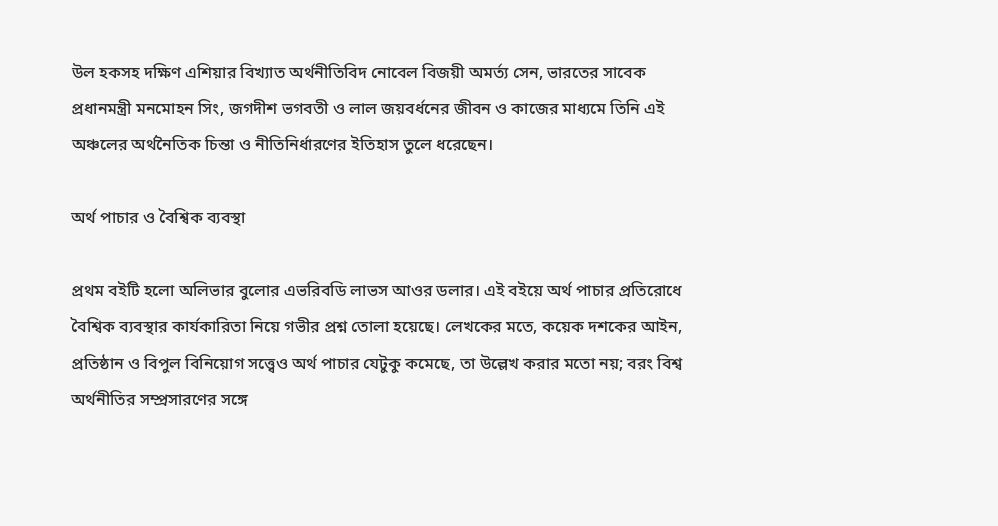উল হকসহ দক্ষিণ এশিয়ার বিখ্যাত অর্থনীতিবিদ নোবেল বিজয়ী অমর্ত্য সেন, ভারতের সাবেক প্রধানমন্ত্রী মনমোহন সিং, জগদীশ ভগবতী ও লাল জয়বর্ধনের জীবন ও কাজের মাধ্যমে তিনি এই অঞ্চলের অর্থনৈতিক চিন্তা ও নীতিনির্ধারণের ইতিহাস তুলে ধরেছেন।

অর্থ পাচার ও বৈশ্বিক ব্যবস্থা

প্রথম বইটি হলো অলিভার বুলোর এভরিবডি লাভস আওর ডলার। এই বইয়ে অর্থ পাচার প্রতিরোধে বৈশ্বিক ব্যবস্থার কার্যকারিতা নিয়ে গভীর প্রশ্ন তোলা হয়েছে। লেখকের মতে, কয়েক দশকের আইন, প্রতিষ্ঠান ও বিপুল বিনিয়োগ সত্ত্বেও অর্থ পাচার যেটুকু কমেছে, তা উল্লেখ করার মতো নয়; বরং বিশ্ব অর্থনীতির সম্প্রসারণের সঙ্গে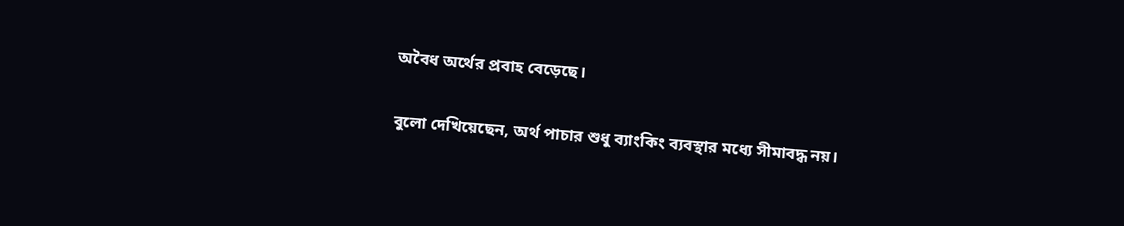অবৈধ অর্থের প্রবাহ বেড়েছে।

বুলো দেখিয়েছেন, অর্থ পাচার শুধু ব্যাংকিং ব্যবস্থার মধ্যে সীমাবদ্ধ নয়।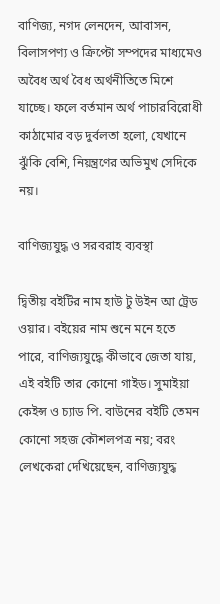বাণিজ্য, নগদ লেনদেন, আবাসন, বিলাসপণ্য ও ক্রিপ্টো সম্পদের মাধ্যমেও অবৈধ অর্থ বৈধ অর্থনীতিতে মিশে যাচ্ছে। ফলে বর্তমান অর্থ পাচারবিরোধী কাঠামোর বড় দুর্বলতা হলো, যেখানে ঝুঁকি বেশি, নিয়ন্ত্রণের অভিমুখ সেদিকে নয়।

বাণিজ্যযুদ্ধ ও সরবরাহ ব্যবস্থা

দ্বিতীয় বইটির নাম হাউ টু উইন আ ট্রেড ওয়ার। বইয়ের নাম শুনে মনে হতে পারে, বাণিজ্যযুদ্ধে কীভাবে জেতা যায়, এই বইটি তার কোনো গাইড। সুমাইয়া কেইন্স ও চ্যাড পি. বাউনের বইটি তেমন কোনো সহজ কৌশলপত্র নয়; বরং লেখকেরা দেখিয়েছেন, বাণিজ্যযুদ্ধ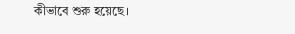কীভাবে শুরু হয়েছে।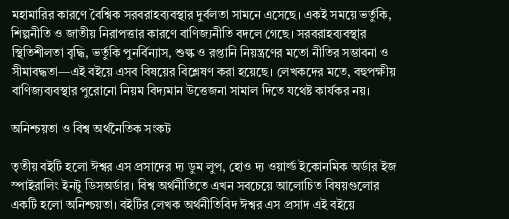মহামারির কারণে বৈশ্বিক সরবরাহব্যবস্থার দুর্বলতা সামনে এসেছে। একই সময়ে ভর্তুকি, শিল্পনীতি ও জাতীয় নিরাপত্তার কারণে বাণিজ্যনীতি বদলে গেছে। সরবরাহব্যবস্থার স্থিতিশীলতা বৃদ্ধি, ভর্তুকি পুনর্বিন্যাস, শুল্ক ও রপ্তানি নিয়ন্ত্রণের মতো নীতির সম্ভাবনা ও সীমাবদ্ধতা—এই বইয়ে এসব বিষয়ের বিশ্লেষণ করা হয়েছে। লেখকদের মতে, বহুপক্ষীয় বাণিজ্যব্যবস্থার পুরোনো নিয়ম বিদ্যমান উত্তেজনা সামাল দিতে যথেষ্ট কার্যকর নয়।

অনিশ্চয়তা ও বিশ্ব অর্থনৈতিক সংকট

তৃতীয় বইটি হলো ঈশ্বর এস প্রসাদের দ্য ডুম লুপ, হোও দ্য ওয়ার্ল্ড ইকোনমিক অর্ডার ইজ স্পাইরালিং ইনটু ডিসঅর্ডার। বিশ্ব অর্থনীতিতে এখন সবচেয়ে আলোচিত বিষয়গুলোর একটি হলো অনিশ্চয়তা। বইটির লেখক অর্থনীতিবিদ ঈশ্বর এস প্রসাদ এই বইয়ে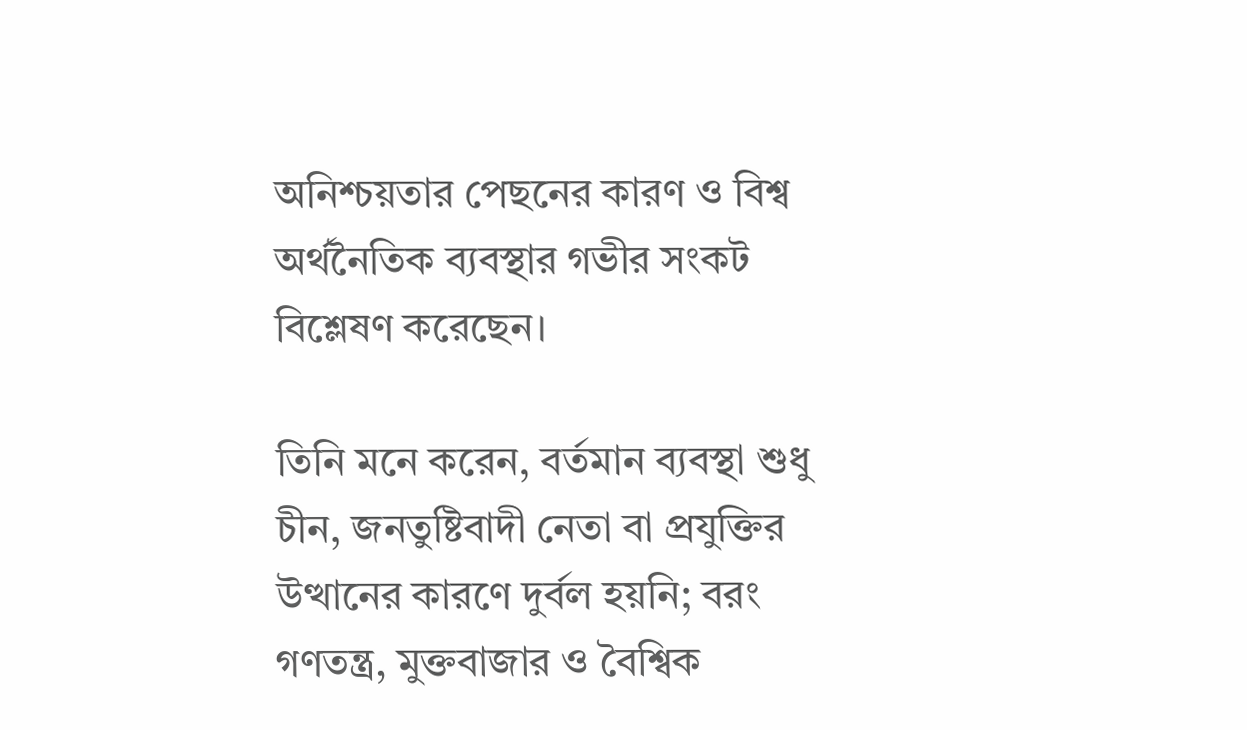অনিশ্চয়তার পেছনের কারণ ও বিশ্ব অর্থনৈতিক ব্যবস্থার গভীর সংকট বিশ্লেষণ করেছেন।

তিনি মনে করেন, বর্তমান ব্যবস্থা শুধু চীন, জনতুষ্টিবাদী নেতা বা প্রযুক্তির উত্থানের কারণে দুর্বল হয়নি; বরং গণতন্ত্র, মুক্তবাজার ও বৈশ্বিক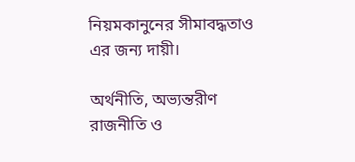নিয়মকানুনের সীমাবদ্ধতাও এর জন্য দায়ী।

অর্থনীতি, অভ্যন্তরীণ রাজনীতি ও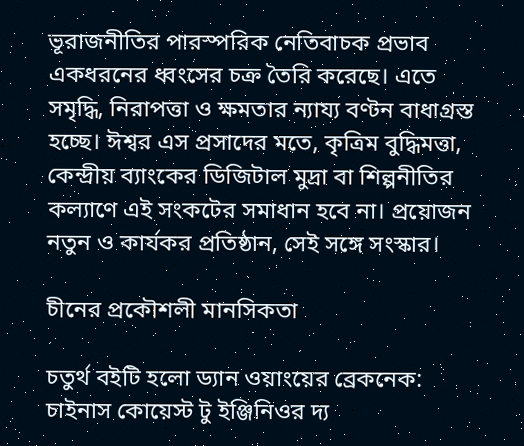ভূরাজনীতির পারস্পরিক নেতিবাচক প্রভাব একধরনের ধ্বংসের চক্র তৈরি করেছে। এতে সমৃদ্ধি, নিরাপত্তা ও ক্ষমতার ন্যায্য বণ্টন বাধাগ্রস্ত হচ্ছে। ঈশ্বর এস প্রসাদের মতে, কৃত্রিম বুদ্ধিমত্তা, কেন্দ্রীয় ব্যাংকের ডিজিটাল মুদ্রা বা শিল্পনীতির কল্যাণে এই সংকটের সমাধান হবে না। প্রয়োজন নতুন ও কার্যকর প্রতিষ্ঠান, সেই সঙ্গে সংস্কার।

চীনের প্রকৌশলী মানসিকতা

চতুর্থ বইটি হলো ড্যান ওয়াংয়ের ব্রেকনেক: চাইনাস কোয়েস্ট টু ইঞ্জিনিওর দ্য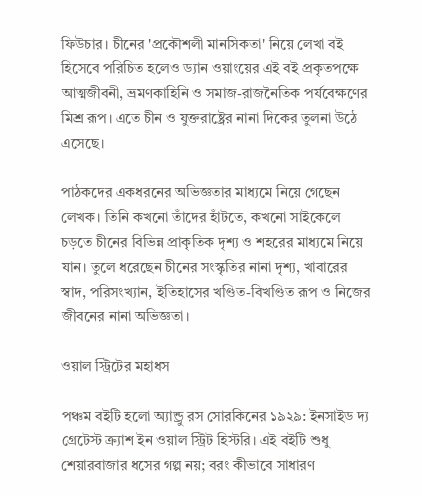ফিউচার। চীনের 'প্রকৌশলী মানসিকতা' নিয়ে লেখা বই হিসেবে পরিচিত হলেও ড্যান ওয়াংয়ের এই বই প্রকৃতপক্ষে আত্মজীবনী, ভ্রমণকাহিনি ও সমাজ-রাজনৈতিক পর্যবেক্ষণের মিশ্র রূপ। এতে চীন ও যুক্তরাষ্ট্রের নানা দিকের তুলনা উঠে এসেছে।

পাঠকদের একধরনের অভিজ্ঞতার মাধ্যমে নিয়ে গেছেন লেখক। তিনি কখনো তাঁদের হাঁটতে, কখনো সাইকেলে চড়তে চীনের বিভিন্ন প্রাকৃতিক দৃশ্য ও শহরের মাধ্যমে নিয়ে যান। তুলে ধরেছেন চীনের সংস্কৃতির নানা দৃশ্য, খাবারের স্বাদ, পরিসংখ্যান, ইতিহাসের খণ্ডিত-বিখণ্ডিত রূপ ও নিজের জীবনের নানা অভিজ্ঞতা।

ওয়াল স্ট্রিটের মহাধস

পঞ্চম বইটি হলো অ্যান্ড্রু রস সোরকিনের ১৯২৯: ইনসাইড দ্য গ্রেটেস্ট ক্র্যাশ ইন ওয়াল স্ট্রিট হিস্টরি। এই বইটি শুধু শেয়ারবাজার ধসের গল্প নয়; বরং কীভাবে সাধারণ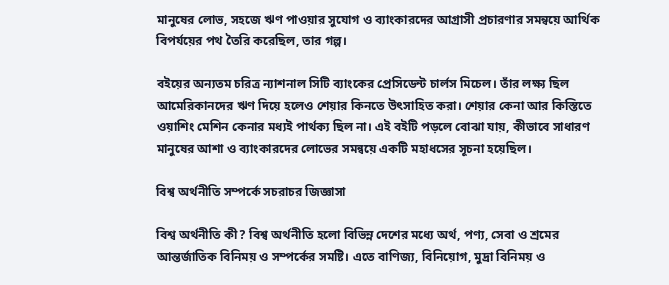মানুষের লোভ, সহজে ঋণ পাওয়ার সুযোগ ও ব্যাংকারদের আগ্রাসী প্রচারণার সমন্বয়ে আর্থিক বিপর্যয়ের পথ তৈরি করেছিল, তার গল্প।

বইয়ের অন্যতম চরিত্র ন্যাশনাল সিটি ব্যাংকের প্রেসিডেন্ট চার্লস মিচেল। তাঁর লক্ষ্য ছিল আমেরিকানদের ঋণ দিয়ে হলেও শেয়ার কিনতে উৎসাহিত করা। শেয়ার কেনা আর কিস্তিতে ওয়াশিং মেশিন কেনার মধ্যই পার্থক্য ছিল না। এই বইটি পড়লে বোঝা যায়, কীভাবে সাধারণ মানুষের আশা ও ব্যাংকারদের লোভের সমন্বয়ে একটি মহাধসের সূচনা হয়েছিল।

বিশ্ব অর্থনীতি সম্পর্কে সচরাচর জিজ্ঞাসা

বিশ্ব অর্থনীতি কী? বিশ্ব অর্থনীতি হলো বিভিন্ন দেশের মধ্যে অর্থ, পণ্য, সেবা ও শ্রমের আন্তর্জাতিক বিনিময় ও সম্পর্কের সমষ্টি। এতে বাণিজ্য, বিনিয়োগ, মুদ্রা বিনিময় ও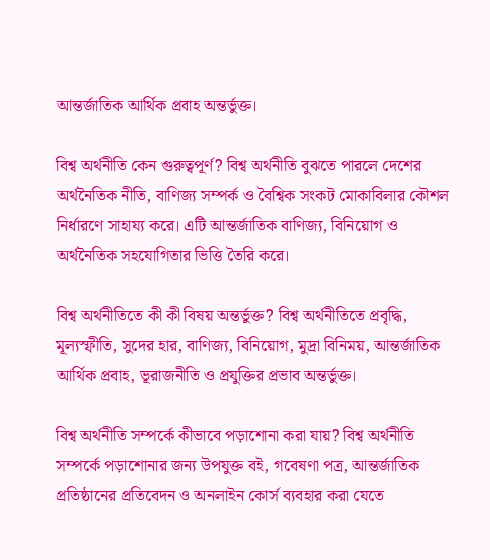আন্তর্জাতিক আর্থিক প্রবাহ অন্তর্ভুক্ত।

বিশ্ব অর্থনীতি কেন গুরুত্বপূর্ণ? বিশ্ব অর্থনীতি বুঝতে পারলে দেশের অর্থনৈতিক নীতি, বাণিজ্য সম্পর্ক ও বৈশ্বিক সংকট মোকাবিলার কৌশল নির্ধারণে সাহায্য করে। এটি আন্তর্জাতিক বাণিজ্য, বিনিয়োগ ও অর্থনৈতিক সহযোগিতার ভিত্তি তৈরি করে।

বিশ্ব অর্থনীতিতে কী কী বিষয় অন্তর্ভুক্ত? বিশ্ব অর্থনীতিতে প্রবৃদ্ধি, মূল্যস্ফীতি, সুদের হার, বাণিজ্য, বিনিয়োগ, মুদ্রা বিনিময়, আন্তর্জাতিক আর্থিক প্রবাহ, ভূরাজনীতি ও প্রযুক্তির প্রভাব অন্তর্ভুক্ত।

বিশ্ব অর্থনীতি সম্পর্কে কীভাবে পড়াশোনা করা যায়? বিশ্ব অর্থনীতি সম্পর্কে পড়াশোনার জন্য উপযুক্ত বই, গবেষণা পত্র, আন্তর্জাতিক প্রতিষ্ঠানের প্রতিবেদন ও অনলাইন কোর্স ব্যবহার করা যেতে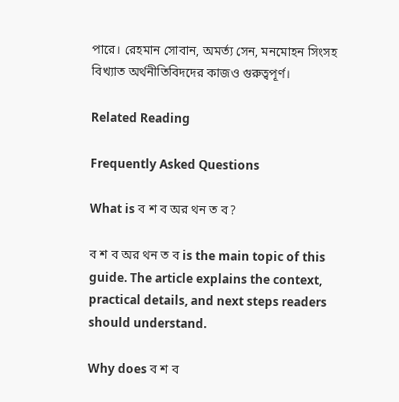পারে। রেহমান সোবান, অমর্ত্য সেন, মনমোহন সিংসহ বিখ্যাত অর্থনীতিবিদদের কাজও গুরুত্বপূর্ণ।

Related Reading

Frequently Asked Questions

What is ব শ ব অর থন ত ব?

ব শ ব অর থন ত ব is the main topic of this guide. The article explains the context, practical details, and next steps readers should understand.

Why does ব শ ব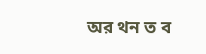অর থন ত ব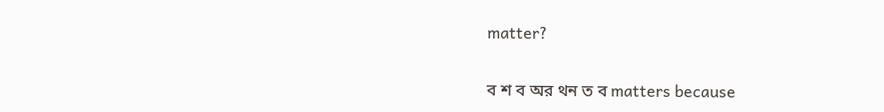matter?

ব শ ব অর থন ত ব matters because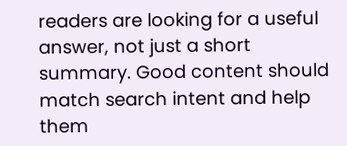readers are looking for a useful answer, not just a short summary. Good content should match search intent and help them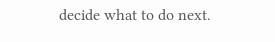decide what to do next.